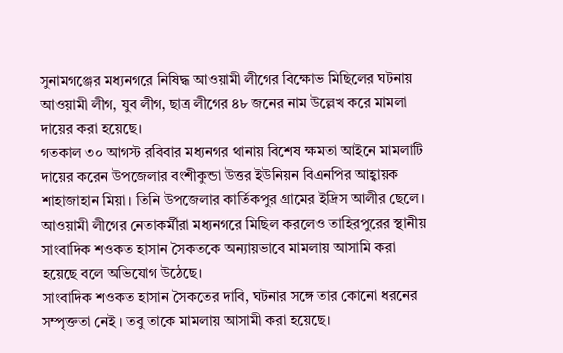সুনামগঞ্জের মধ্যনগরে নিষিদ্ধ আওয়ামী লীগের বিক্ষোভ মিছিলের ঘটনায় আওয়ামী লীগ, যুব লীগ, ছাত্র লীগের ৪৮ জনের নাম উল্লেখ করে মামলা দায়ের করা হয়েছে।
গতকাল ৩০ আগস্ট রবিবার মধ্যনগর থানায় বিশেষ ক্ষমতা আইনে মামলাটি দায়ের করেন উপজেলার বংশীকুন্ডা উত্তর ইউনিয়ন বিএনপির আহ্বায়ক শাহাজাহান মিয়া। তিনি উপজেলার কার্তিকপুর গ্রামের ইদ্রিস আলীর ছেলে।
আওয়ামী লীগের নেতাকর্মীরা মধ্যনগরে মিছিল করলেও তাহিরপুরের স্থানীয় সাংবাদিক শওকত হাসান সৈকতকে অন্যায়ভাবে মামলায় আসামি করা হয়েছে বলে অভিযোগ উঠেছে।
সাংবাদিক শওকত হাসান সৈকতের দাবি, ঘটনার সঙ্গে তার কোনো ধরনের সম্পৃক্ততা নেই । তবু তাকে মামলায় আসামী করা হয়েছে।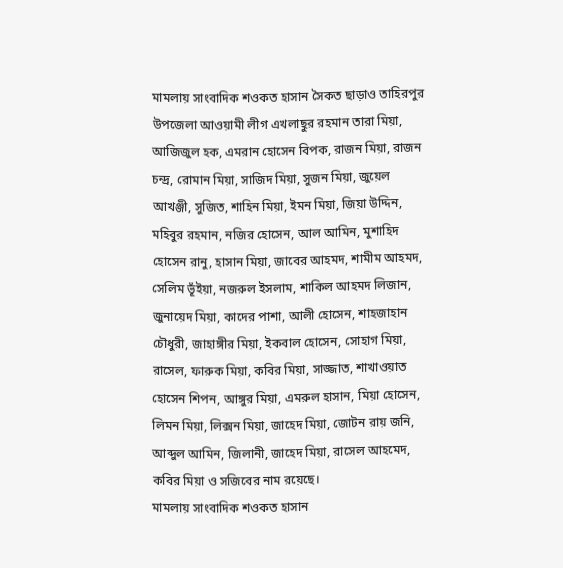মামলায় সাংবাদিক শওকত হাসান সৈকত ছাড়াও তাহিরপুর উপজেলা আওয়ামী লীগ এখলাছুর রহমান তারা মিয়া, আজিজুল হক, এমরান হোসেন বিপক, রাজন মিয়া, রাজন চন্দ্র, রোমান মিয়া, সাজিদ মিয়া, সুজন মিয়া, জুয়েল আখঞ্জী, সুজিত, শাহিন মিয়া, ইমন মিয়া, জিয়া উদ্দিন, মহিবুর রহমান, নজির হোসেন, আল আমিন, মুশাহিদ হোসেন রানু, হাসান মিয়া, জাবের আহমদ, শামীম আহমদ, সেলিম ভূঁইয়া, নজরুল ইসলাম, শাকিল আহমদ লিজান, জুনায়েদ মিয়া, কাদের পাশা, আলী হোসেন, শাহজাহান চৌধুরী, জাহাঙ্গীর মিয়া, ইকবাল হোসেন, সোহাগ মিয়া, রাসেল, ফারুক মিয়া, কবির মিয়া, সাজ্জাত, শাখাওয়াত হোসেন শিপন, আঙ্গুর মিয়া, এমরুল হাসান, মিয়া হোসেন, লিমন মিয়া, লিক্সন মিয়া, জাহেদ মিয়া, জোটন রায় জনি, আব্দুল আমিন, জিলানী, জাহেদ মিয়া, রাসেল আহমেদ, কবির মিয়া ও সজিবের নাম রয়েছে।
মামলায় সাংবাদিক শওকত হাসান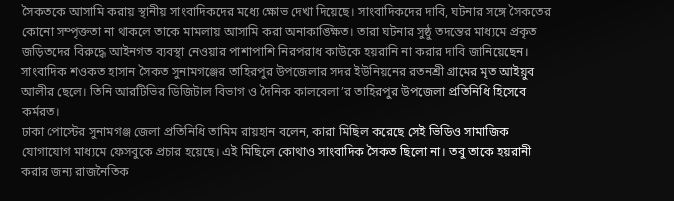সৈকতকে আসামি করায় স্থানীয় সাংবাদিকদের মধ্যে ক্ষোভ দেখা দিয়েছে। সাংবাদিকদের দাবি, ঘটনার সঙ্গে সৈকতের কোনো সম্পৃক্ততা না থাকলে তাকে মামলায় আসামি করা অনাকাঙ্ক্ষিত। তারা ঘটনার সুষ্ঠু তদন্তের মাধ্যমে প্রকৃত জড়িতদের বিরুদ্ধে আইনগত ব্যবস্থা নেওয়ার পাশাপাশি নিরপরাধ কাউকে হয়রানি না করার দাবি জানিয়েছেন।
সাংবাদিক শওকত হাসান সৈকত সুনামগঞ্জের তাহিরপুর উপজেলার সদর ইউনিয়নের রতনশ্রী গ্রামের মৃত আইয়ুব আলীর ছেলে। তিনি আরটিভির ডিজিটাল বিভাগ ও দৈনিক কালবেলা’র তাহিরপুর উপজেলা প্রতিনিধি হিসেবে কর্মরত।
ঢাকা পোস্টের সুনামগঞ্জ জেলা প্রতিনিধি তামিম রায়হান বলেন, কারা মিছিল করেছে সেই ভিডিও সামাজিক যোগাযোগ মাধ্যমে ফেসবুকে প্রচার হয়েছে। এই মিছিলে কোথাও সাংবাদিক সৈকত ছিলো না। তবু তাকে হয়রানী করার জন্য রাজনৈতিক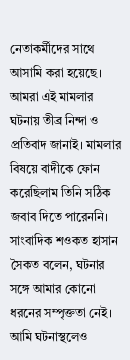নেতাকর্মীদের সাথে আসামি করা হয়েছে। আমরা এই মামলার ঘটনায় তীব্র নিন্দা ও প্রতিবাদ জানাই। মামলার বিষয়ে বাদীকে ফোন করেছিলাম তিনি সঠিক জবাব দিতে পারেননি।
সাংবাদিক শওকত হাসান সৈকত বলেন, ঘটনার সঙ্গে আমার কোনো ধরনের সম্পৃক্ততা নেই। আমি ঘটনাস্থলেও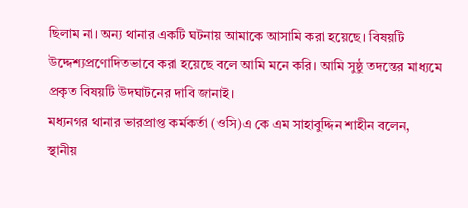ছিলাম না। অন্য থানার একটি ঘটনায় আমাকে আসামি করা হয়েছে। বিষয়টি উদ্দেশ্যপ্রণোদিতভাবে করা হয়েছে বলে আমি মনে করি। আমি সুষ্ঠু তদন্তের মাধ্যমে প্রকৃত বিষয়টি উদঘাটনের দাবি জানাই।
মধ্যনগর থানার ভারপ্রাপ্ত কর্মকর্তা (ওসি)এ কে এম সাহাবুদ্দিন শাহীন বলেন, স্থানীয়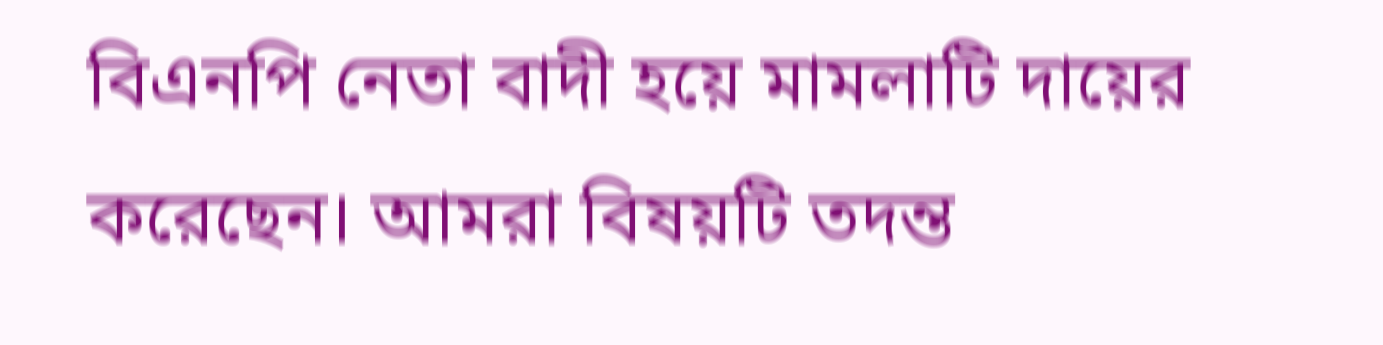বিএনপি নেতা বাদী হয়ে মামলাটি দায়ের করেছেন। আমরা বিষয়টি তদন্ত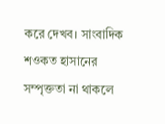করে দেখব। সাংবাদিক শওকত হাসানের সম্পৃক্ততা না থাকলে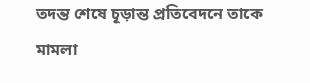তদন্ত শেষে চূড়ান্ত প্রতিবেদনে তাকে মামলা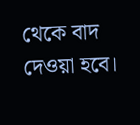থেকে বাদ দেওয়া হবে।